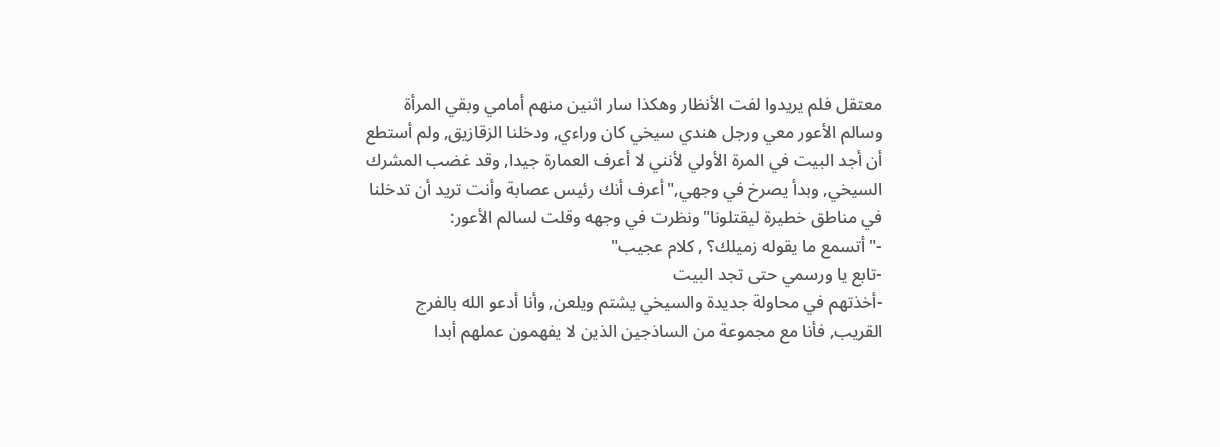معتقل فلم يريدوا لفت الأنظار وهكذا سار اثنين منهم أمامي وبقي المرأة وسالم الأعور معي ورجل هندي سيخي كان وراءي, ودخلنا الزقازيق, ولم أستطع أن أجد البيت في المرة الأولي لأنني لا أعرف العمارة جيدا, وقد غضب المشرك السيخي, وبدأ يصرخ في وجهي,"أعرف أنك رئيس عصابة وأنت تريد أن تدخلنا في مناطق خطيرة ليقتلونا"ونظرت في وجهه وقلت لسالم الأعور:
-"أتسمع ما يقوله زميلك؟ , كلام عجيب"
-تابع يا ورسمي حتى تجد البيت
-أخذتهم في محاولة جديدة والسيخي يشتم ويلعن, وأنا أدعو الله بالفرج القريب, فأنا مع مجموعة من الساذجين الذين لا يفهمون عملهم أبدا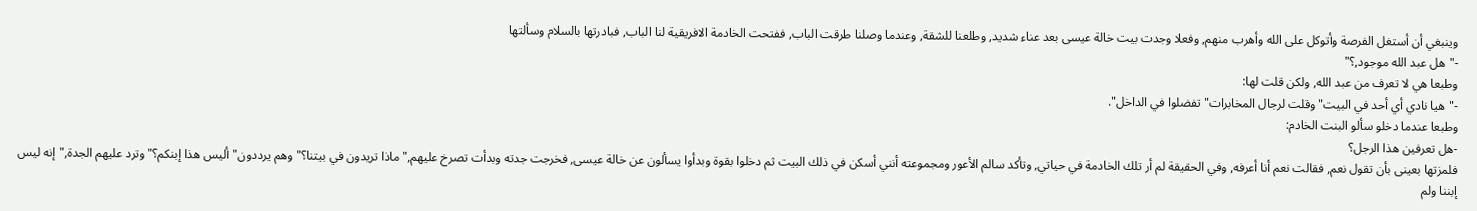وينبغي أن أستغل الفرصة وأتوكل على الله وأهرب منهم, وفعلا وجدت بيت خالة عيسى بعد عناء شديد, وطلعنا للشقة, وعندما وصلنا طرقت الباب, ففتحت الخادمة الافريقية لنا الباب, فبادرتها بالسلام وسألتها
-"هل عبد الله موجود,؟"
وطبعا هي لا تعرف من عبد الله, ولكن قلت لها:
-"هيا نادي أي أحد في البيت"وقلت لرجال المخابرات"تفضلوا في الداخل".
وطبعا عندما دخلو سألو البنت الخادم:
-هل تعرفين هذا الرجل؟
فلمزتها بعينى بأن تقول نعم, فقالت نعم أنا أعرفه, وفي الحقيقة لم أر تلك الخادمة في حياتي, وتأكد سالم الأعور ومجموعته أنني أسكن في ذلك البيت ثم دخلوا بقوة وبدأوا يسألون عن خالة عيسى, فخرجت جدته وبدأت تصرخ عليهم,"ماذا تريدون في بيتنا؟"وهم يرددون"أليس هذا إبنكم؟"وترد عليهم الجدة,"إنه ليس إبننا ولم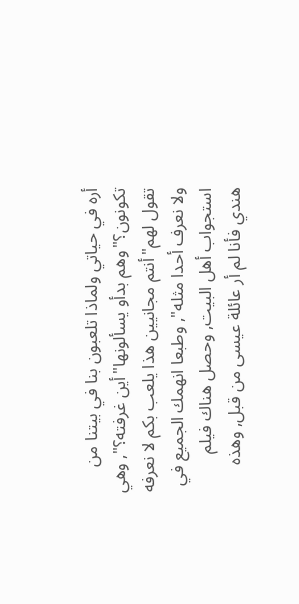أره في حياتي ولماذا تلعبون بنا في بيتنا من تكونون؟"وهم بدأو يسألونها"أين غرفته؟", وهي تقول لهم"أنتم مجانيين هذا يلعب بكم لا نعرفه ولا نعرف أحدا مثله", وطبعا انهمك الجميع في استجواب أهل البيت, وحصل هناك فيلم هندي فأنا لم أر عائلة عيسى من قبل, وهذه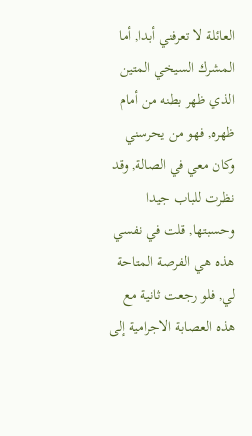العائلة لا تعرفني أبدا, أما المشرك السيخي المتين الذي ظهر بطنه من أمام ظهره, فهو من يحرسني وكان معي في الصالة, وقد نظرت للباب جيدا وحسبتها, قلت في نفسي هذه هي الفرصة المتاحة لي, فلو رجعت ثانية مع هذه العصابة الاجرامية إلى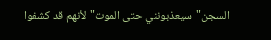السجن"سيعذبونني حتى الموت"لأنهم قد كشفوا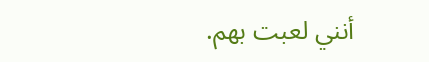أنني لعبت بهم.